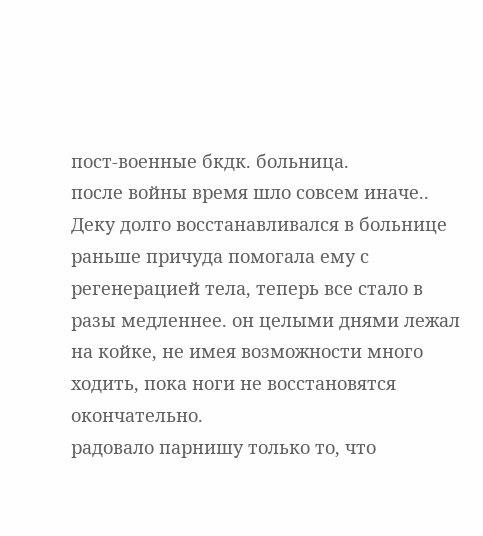пост-военные бкдк. больница.
после войны время шло совсем иначе..
Деку долго восстанавливался в больнице раньше причуда помогала ему с регенерацией тела, теперь все стало в разы медленнее. он целыми днями лежал на койке, не имея возможности много ходить, пока ноги не восстановятся окончательно.
радовало парнишу только то, что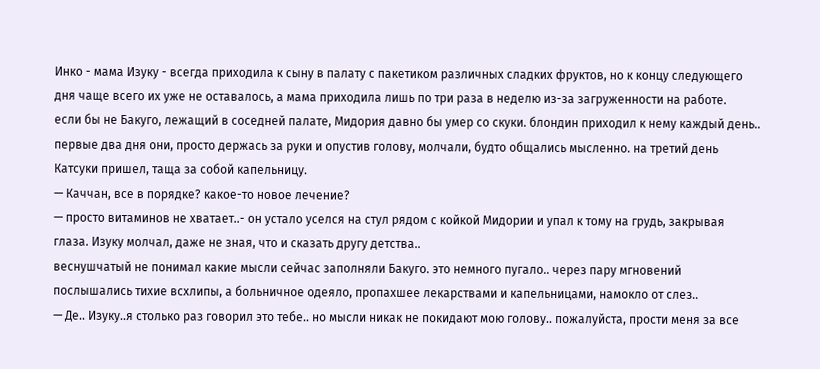Инко - мама Изуку - всегда приходила к сыну в палату с пакетиком различных сладких фруктов, но к концу следующего дня чаще всего их уже не оставалось, а мама приходила лишь по три раза в неделю из-за загруженности на работе.
если бы не Бакуго, лежащий в соседней палате, Мидория давно бы умер со скуки. блондин приходил к нему каждый день..
первые два дня они, просто держась за руки и опустив голову, молчали, будто общались мысленно. на третий день Катсуки пришел, таща за собой капельницу.
— Каччан, все в порядке? какое-то новое лечение?
— просто витаминов не хватает..- он устало уселся на стул рядом с койкой Мидории и упал к тому на грудь, закрывая глаза. Изуку молчал, даже не зная, что и сказать другу детства..
веснушчатый не понимал какие мысли сейчас заполняли Бакуго. это немного пугало.. через пару мгновений послышались тихие всхлипы, а больничное одеяло, пропахшее лекарствами и капельницами, намокло от слез..
— Де.. Изуку..я столько раз говорил это тебе.. но мысли никак не покидают мою голову.. пожалуйста, прости меня за все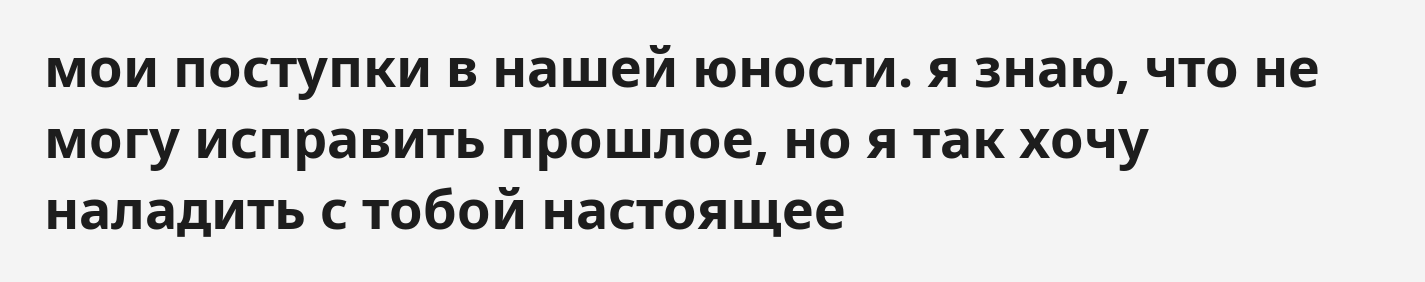мои поступки в нашей юности. я знаю, что не могу исправить прошлое, но я так хочу наладить с тобой настоящее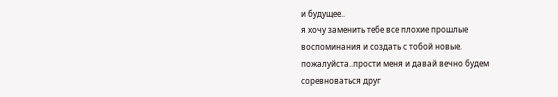и будущее..
я хочу заменить тебе все плохие прошлые воспоминания и создать с тобой новые.
пожалуйста..прости меня и давай вечно будем соревноваться друг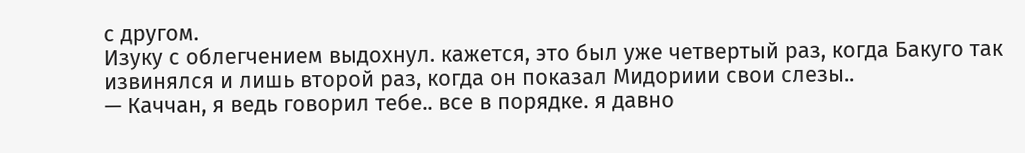с другом.
Изуку с облегчением выдохнул. кажется, это был уже четвертый раз, когда Бакуго так извинялся и лишь второй раз, когда он показал Мидориии свои слезы..
— Каччан, я ведь говорил тебе.. все в порядке. я давно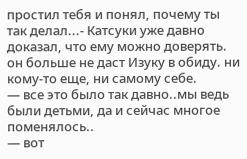простил тебя и понял, почему ты так делал...- Катсуки уже давно доказал, что ему можно доверять. он больше не даст Изуку в обиду. ни кому-то еще, ни самому себе.
— все это было так давно..мы ведь были детьми, да и сейчас многое поменялось..
— вот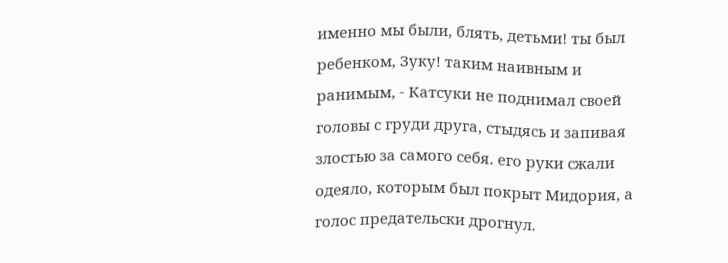именно мы были, блять, детьми! ты был ребенком, Зуку! таким наивным и ранимым, - Катсуки не поднимал своей головы с груди друга, стыдясь и запивая злостью за самого себя. его руки сжали одеяло, которым был покрыт Мидория, а голос предательски дрогнул.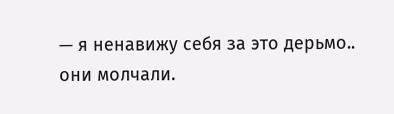— я ненавижу себя за это дерьмо..
они молчали.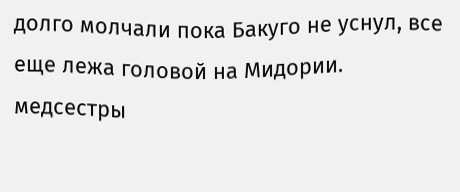долго молчали пока Бакуго не уснул, все еще лежа головой на Мидории. медсестры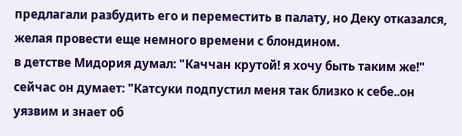предлагали разбудить его и переместить в палату, но Деку отказался, желая провести еще немного времени с блондином.
в детстве Мидория думал: "Каччан крутой! я хочу быть таким же!"
сейчас он думает: "Катсуки подпустил меня так близко к себе..он уязвим и знает об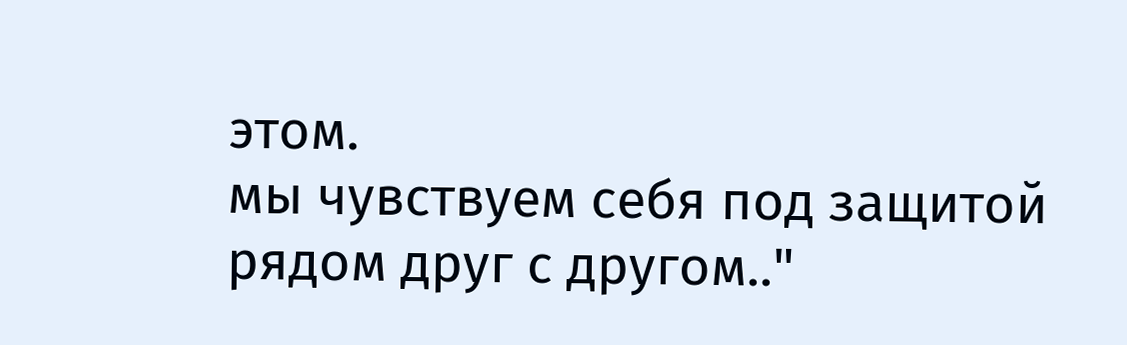этом.
мы чувствуем себя под защитой рядом друг с другом.."